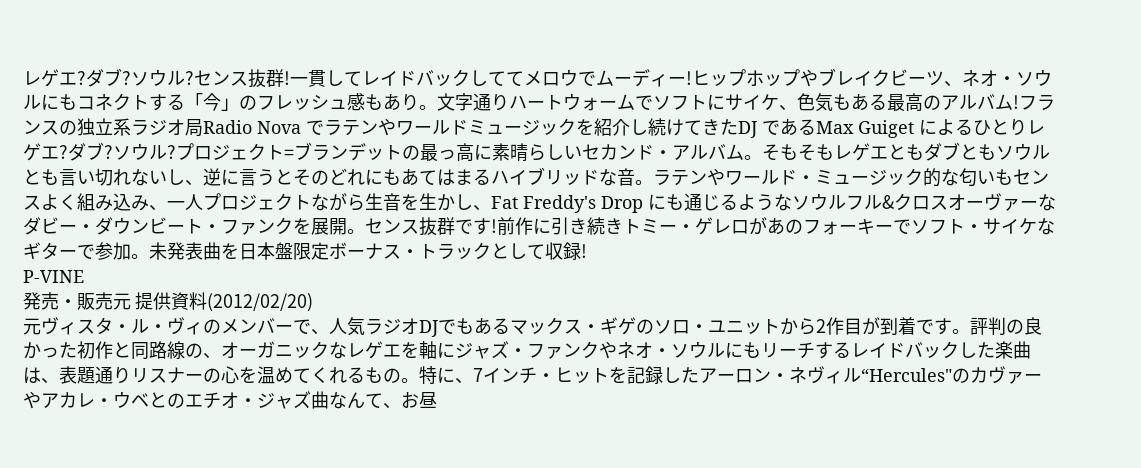レゲエ?ダブ?ソウル?センス抜群!一貫してレイドバックしててメロウでムーディー!ヒップホップやブレイクビーツ、ネオ・ソウルにもコネクトする「今」のフレッシュ感もあり。文字通りハートウォームでソフトにサイケ、色気もある最高のアルバム!フランスの独立系ラジオ局Radio Nova でラテンやワールドミュージックを紹介し続けてきたDJ であるMax Guiget によるひとりレゲエ?ダブ?ソウル?プロジェクト=ブランデットの最っ高に素晴らしいセカンド・アルバム。そもそもレゲエともダブともソウルとも言い切れないし、逆に言うとそのどれにもあてはまるハイブリッドな音。ラテンやワールド・ミュージック的な匂いもセンスよく組み込み、一人プロジェクトながら生音を生かし、Fat Freddy's Drop にも通じるようなソウルフル&クロスオーヴァーなダビー・ダウンビート・ファンクを展開。センス抜群です!前作に引き続きトミー・ゲレロがあのフォーキーでソフト・サイケなギターで参加。未発表曲を日本盤限定ボーナス・トラックとして収録!
P-VINE
発売・販売元 提供資料(2012/02/20)
元ヴィスタ・ル・ヴィのメンバーで、人気ラジオDJでもあるマックス・ギゲのソロ・ユニットから2作目が到着です。評判の良かった初作と同路線の、オーガニックなレゲエを軸にジャズ・ファンクやネオ・ソウルにもリーチするレイドバックした楽曲は、表題通りリスナーの心を温めてくれるもの。特に、7インチ・ヒットを記録したアーロン・ネヴィル“Hercules"のカヴァーやアカレ・ウベとのエチオ・ジャズ曲なんて、お昼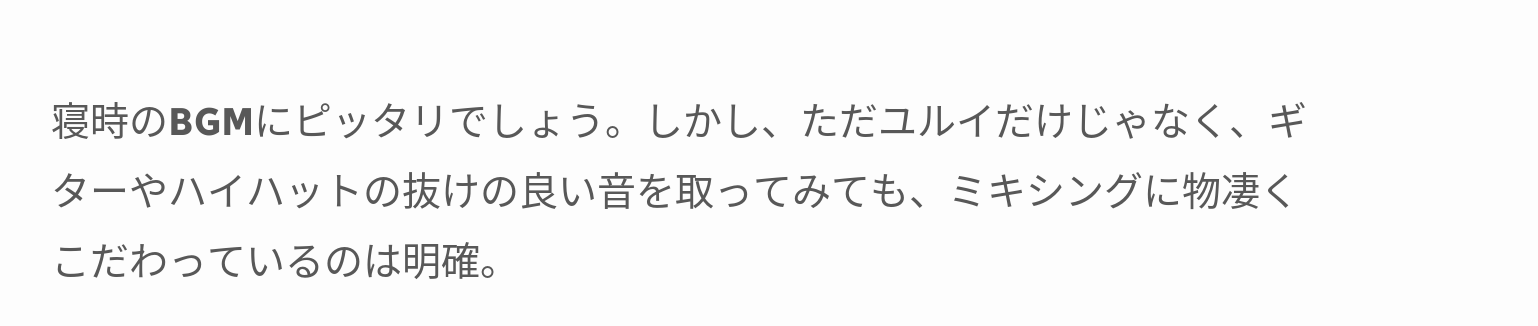寝時のBGMにピッタリでしょう。しかし、ただユルイだけじゃなく、ギターやハイハットの抜けの良い音を取ってみても、ミキシングに物凄くこだわっているのは明確。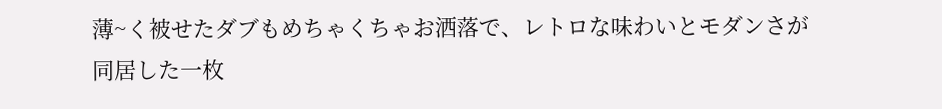薄~く被せたダブもめちゃくちゃお洒落で、レトロな味わいとモダンさが同居した一枚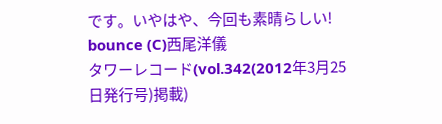です。いやはや、今回も素晴らしい!
bounce (C)西尾洋儀
タワーレコード(vol.342(2012年3月25日発行号)掲載)